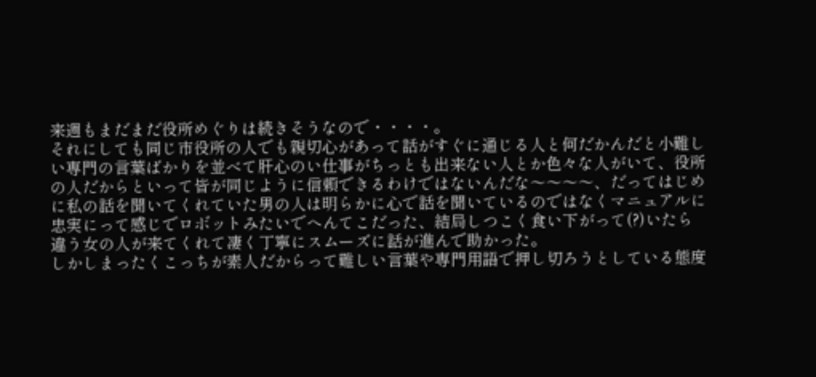来週もまだまだ役所めぐりは続きそうなので・・・・。
それにしても同じ市役所の人でも親切心があって話がすぐに通じる人と何だかんだと小難しい専門の言葉ばかりを並べて肝心のい仕事がちっとも出来ない人とか色々な人がいて、役所の人だからといって皆が同じように信頼できるわけではないんだな〜〜〜〜、だってはじめに私の話を聞いてくれていた男の人は明らかに心で話を聞いているのではなくマニュアルに忠実にって感じでロボットみたいでへんてこだった、結局しつこく食い下がって(?)いたら違う女の人が来てくれて凄く丁寧にスムーズに話が進んで助かった。
しかしまったくこっちが素人だからって難しい言葉や専門用語で押し切ろうとしている態度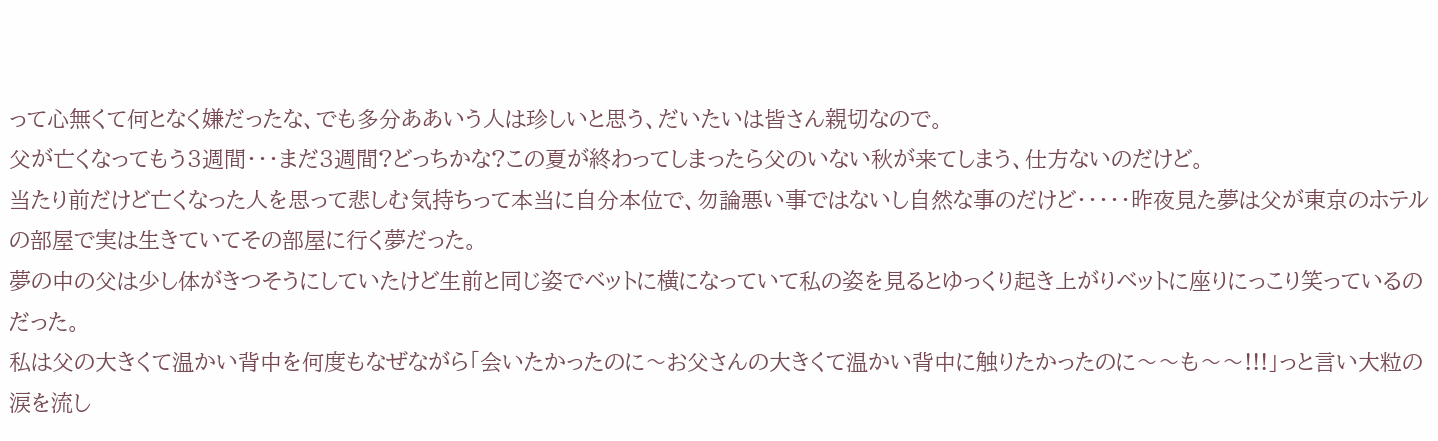って心無くて何となく嫌だったな、でも多分ああいう人は珍しいと思う、だいたいは皆さん親切なので。
父が亡くなってもう3週間・・・まだ3週間?どっちかな?この夏が終わってしまったら父のいない秋が来てしまう、仕方ないのだけど。
当たり前だけど亡くなった人を思って悲しむ気持ちって本当に自分本位で、勿論悪い事ではないし自然な事のだけど・・・・・昨夜見た夢は父が東京のホテルの部屋で実は生きていてその部屋に行く夢だった。
夢の中の父は少し体がきつそうにしていたけど生前と同じ姿でベットに横になっていて私の姿を見るとゆっくり起き上がりベットに座りにっこり笑っているのだった。
私は父の大きくて温かい背中を何度もなぜながら「会いたかったのに〜お父さんの大きくて温かい背中に触りたかったのに〜〜も〜〜!!!」っと言い大粒の涙を流し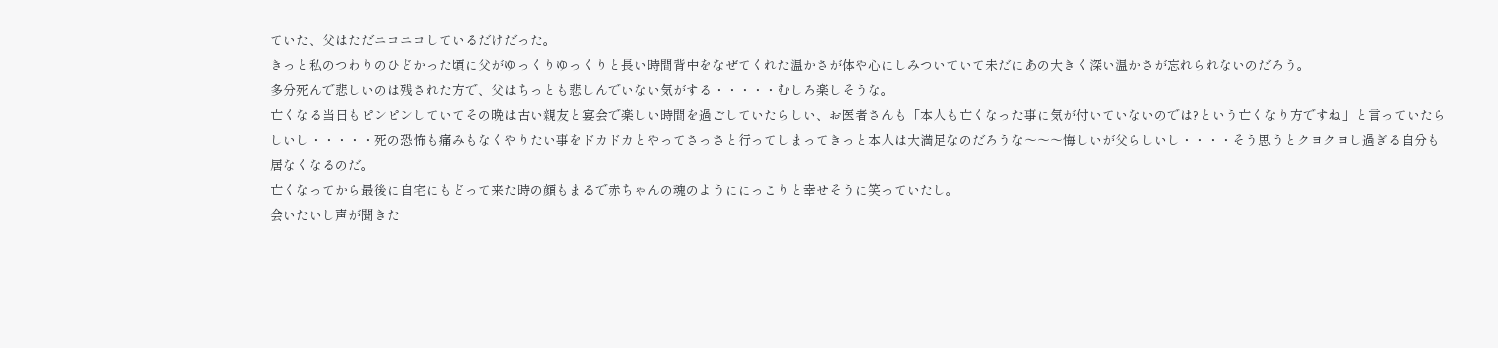ていた、父はただニコニコしているだけだった。
きっと私のつわりのひどかった頃に父がゆっくりゆっくりと長い時間背中をなぜてくれた温かさが体や心にしみついていて未だにあの大きく深い温かさが忘れられないのだろう。
多分死んで悲しいのは残された方で、父はちっとも悲しんでいない気がする・・・・・むしろ楽しそうな。
亡くなる当日もピンピンしていてその晩は古い親友と宴会で楽しい時間を過ごしていたらしい、お医者さんも「本人も亡くなった事に気が付いていないのでは?という亡くなり方ですね」と言っていたらしいし・・・・・死の恐怖も痛みもなくやりたい事をドカドカとやってさっさと行ってしまってきっと本人は大満足なのだろうな〜〜〜悔しいが父らしいし・・・・そう思うとクヨクヨし過ぎる自分も居なくなるのだ。
亡くなってから最後に自宅にもどって来た時の顔もまるで赤ちゃんの魂のようににっこりと幸せそうに笑っていたし。
会いたいし声が聞きた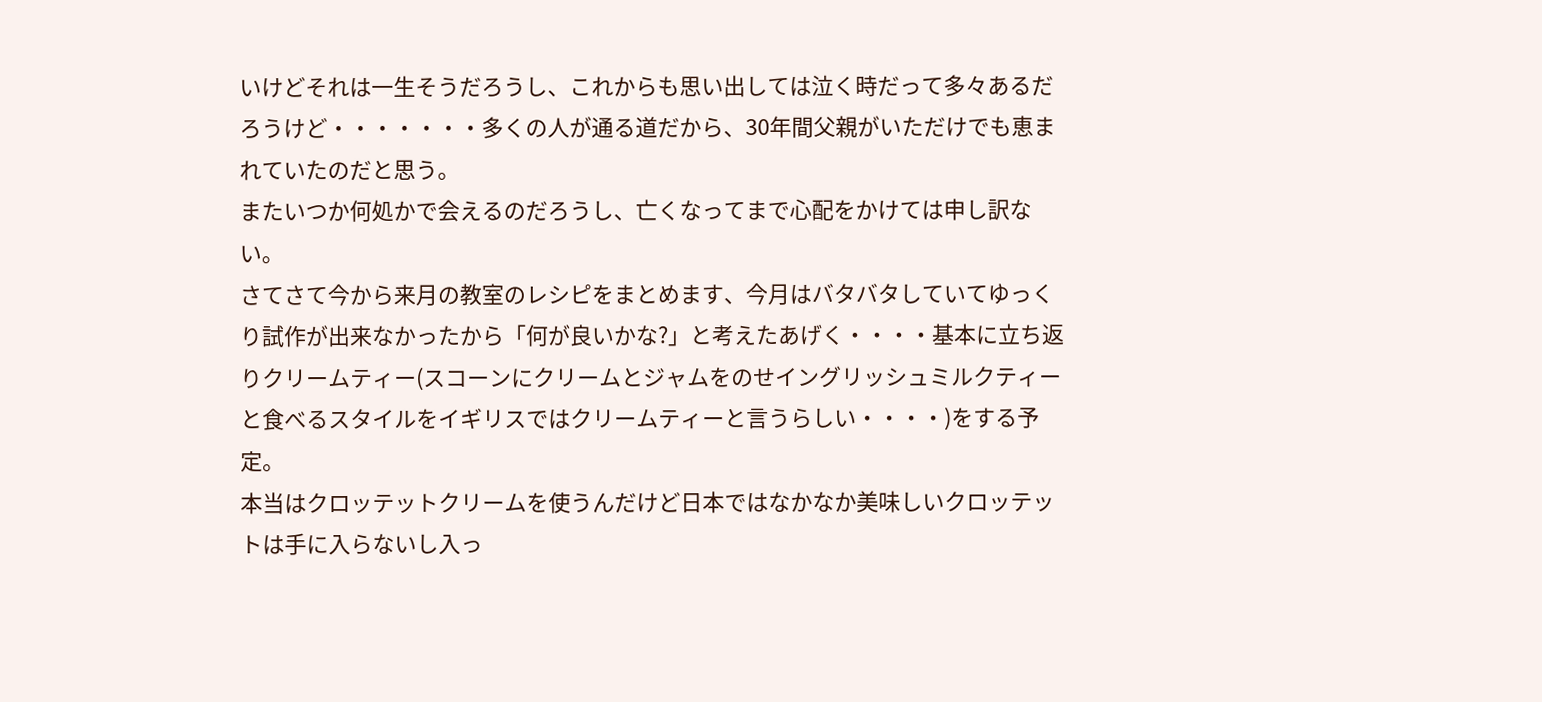いけどそれは一生そうだろうし、これからも思い出しては泣く時だって多々あるだろうけど・・・・・・・多くの人が通る道だから、30年間父親がいただけでも恵まれていたのだと思う。
またいつか何処かで会えるのだろうし、亡くなってまで心配をかけては申し訳ない。
さてさて今から来月の教室のレシピをまとめます、今月はバタバタしていてゆっくり試作が出来なかったから「何が良いかな?」と考えたあげく・・・・基本に立ち返りクリームティー(スコーンにクリームとジャムをのせイングリッシュミルクティーと食べるスタイルをイギリスではクリームティーと言うらしい・・・・)をする予定。
本当はクロッテットクリームを使うんだけど日本ではなかなか美味しいクロッテットは手に入らないし入っ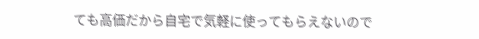ても高価だから自宅で気軽に使ってもらえないので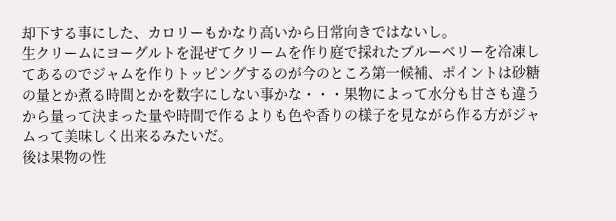却下する事にした、カロリーもかなり高いから日常向きではないし。
生クリームにヨーグルトを混ぜてクリームを作り庭で採れたブルーベリーを冷凍してあるのでジャムを作りトッピングするのが今のところ第一候補、ポイントは砂糖の量とか煮る時間とかを数字にしない事かな・・・果物によって水分も甘さも違うから量って決まった量や時間で作るよりも色や香りの様子を見ながら作る方がジャムって美味しく出来るみたいだ。
後は果物の性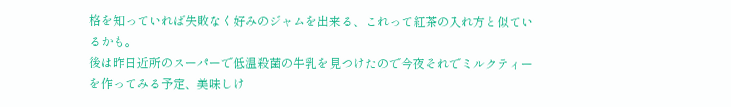格を知っていれば失敗なく好みのジャムを出来る、これって紅茶の入れ方と似ているかも。
後は昨日近所のスーパーで低温殺菌の牛乳を見つけたので今夜それでミルクティーを作ってみる予定、美味しけ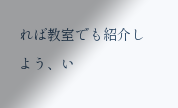れば教室でも紹介しよう、い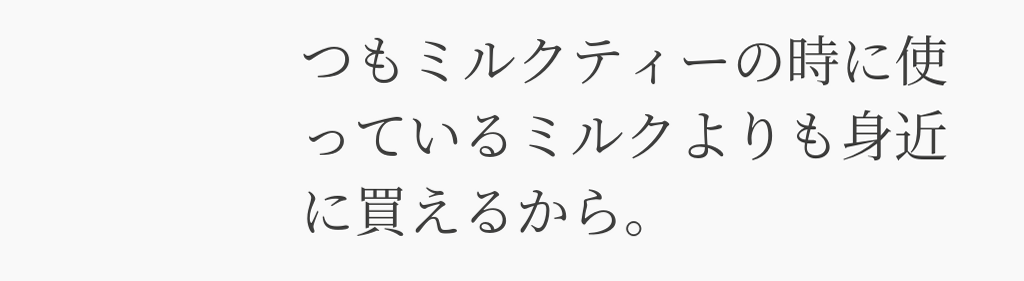つもミルクティーの時に使っているミルクよりも身近に買えるから。